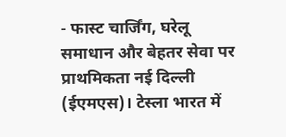- फास्ट चार्जिंग, घरेलू समाधान और बेहतर सेवा पर प्राथमिकता नई दिल्ली (ईएमएस)। टेस्ला भारत में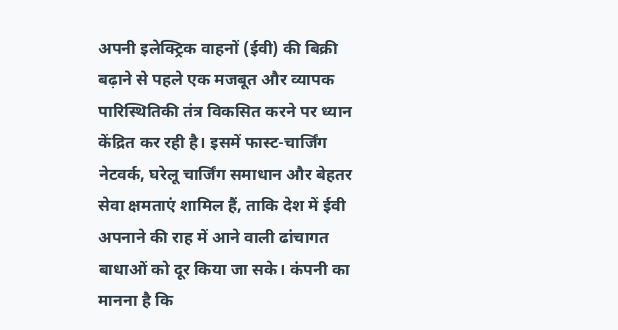अपनी इलेक्ट्रिक वाहनों (ईवी) की बिक्री बढ़ाने से पहले एक मजबूत और व्यापक पारिस्थितिकी तंत्र विकसित करने पर ध्यान केंद्रित कर रही है। इसमें फास्ट-चार्जिंग नेटवर्क, घरेलू चार्जिंग समाधान और बेहतर सेवा क्षमताएं शामिल हैं, ताकि देश में ईवी अपनाने की राह में आने वाली ढांचागत बाधाओं को दूर किया जा सके। कंपनी का मानना है कि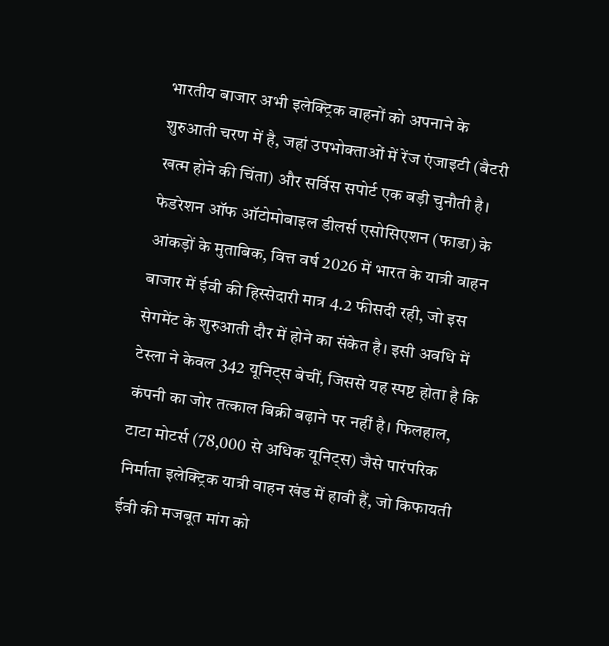भारतीय बाजार अभी इलेक्ट्रिक वाहनों को अपनाने के शुरुआती चरण में है, जहां उपभोक्ताओं में रेंज एंजाइटी (बैटरी खत्म होने की चिंता) और सर्विस सपोर्ट एक बड़ी चुनौती है। फेडरेशन ऑफ ऑटोमोबाइल डीलर्स एसोसिएशन (फाडा) के आंकड़ों के मुताबिक, वित्त वर्ष 2026 में भारत के यात्री वाहन बाजार में ईवी की हिस्सेदारी मात्र 4.2 फीसदी रही, जो इस सेगमेंट के शुरुआती दौर में होने का संकेत है। इसी अवधि में टेस्ला ने केवल 342 यूनिट्स बेचीं, जिससे यह स्पष्ट होता है कि कंपनी का जोर तत्काल बिक्री बढ़ाने पर नहीं है। फिलहाल, टाटा मोटर्स (78,000 से अधिक यूनिट्स) जैसे पारंपरिक निर्माता इलेक्ट्रिक यात्री वाहन खंड में हावी हैं, जो किफायती ईवी की मजबूत मांग को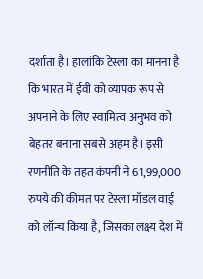दर्शाता है। हालांकि टेस्ला का मानना है कि भारत में ईवी को व्यापक रूप से अपनाने के लिए स्वामित्व अनुभव को बेहतर बनाना सबसे अहम है। इसी रणनीति के तहत कंपनी ने 61,99,000 रुपये की कीमत पर टेस्ला मॉडल वाई को लॉन्च किया है, जिसका लक्ष्य देश में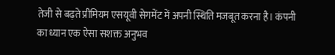तेजी से बढ़ते प्रीमियम एसयूवी सेगमेंट में अपनी स्थिति मजबूत करना है। कंपनी का ध्यान एक ऐसा सशक्त अनुभव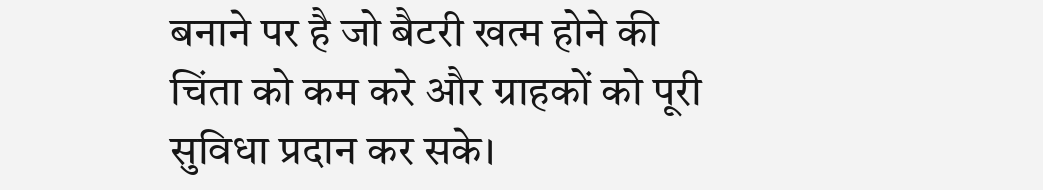बनाने पर है जो बैटरी खत्म होने की चिंता को कम करे और ग्राहकों को पूरी सुविधा प्रदान कर सके।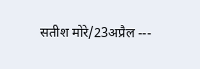सतीश मोरे/23अप्रैल ---